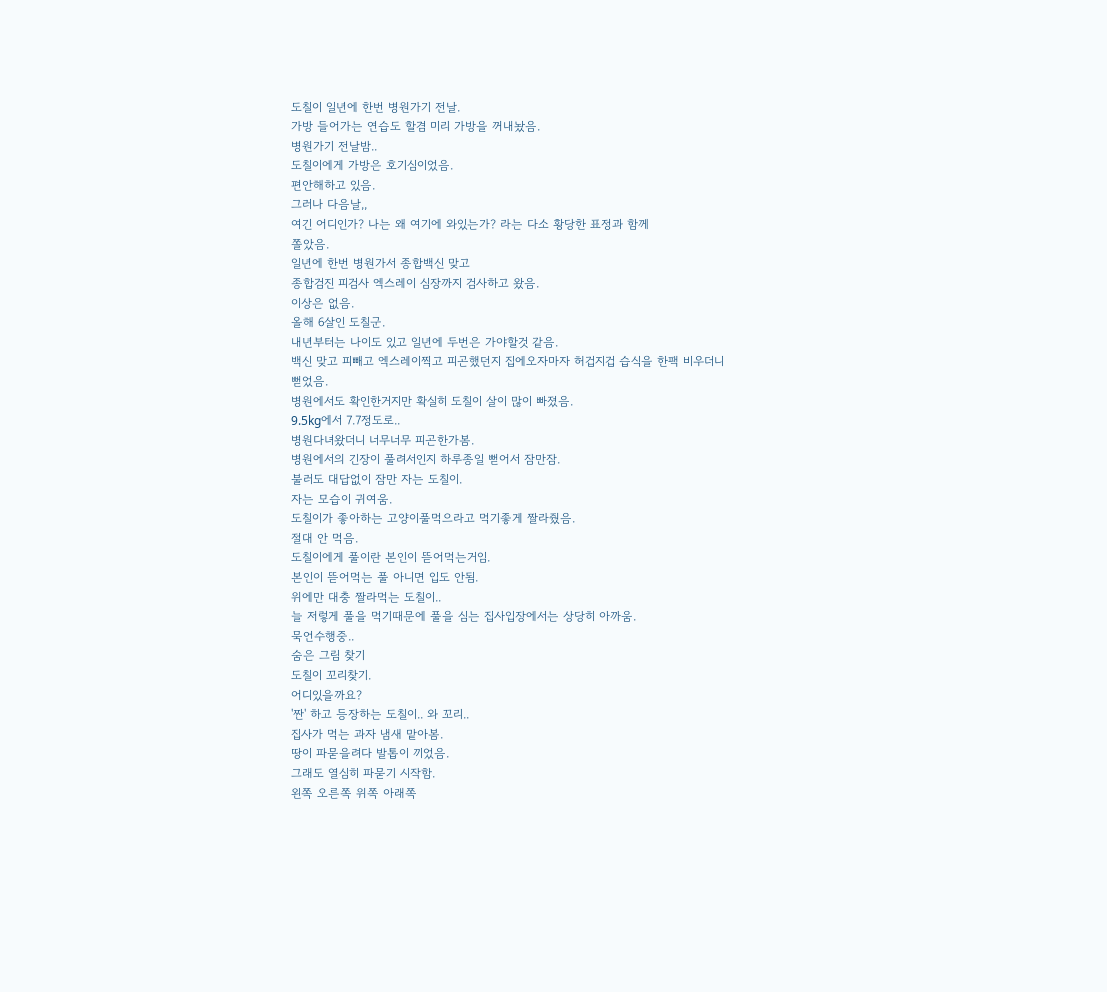도칠이 일년에 한번 병원가기 전날.
가방 들어가는 연습도 할겸 미리 가방을 꺼내놨음.
병원가기 전날밤..
도칠이에게 가방은 호기심이었음.
편안해하고 있음.
그러나 다음날,,
여긴 어디인가? 나는 왜 여기에 와있는가? 라는 다소 황당한 표정과 함께
쫄았음.
일년에 한번 병원가서 종합백신 맞고
종합검진 피검사 엑스레이 심장까지 검사하고 왔음.
이상은 없음.
올해 6살인 도칠군.
내년부터는 나이도 있고 일년에 두번은 가야할것 같음.
백신 맞고 피빼고 엑스레이찍고 피곤했던지 집에오자마자 허겁지겁 습식을 한팩 비우더니
뻗었음.
병원에서도 확인한거지만 확실히 도칠이 살이 많이 빠졌음.
9.5kg에서 7.7정도로..
병원다녀왔더니 너무너무 피곤한가봄.
병원에서의 긴장이 풀려서인지 하루종일 뻗어서 잠만잠.
불러도 대답없이 잠만 자는 도칠이.
자는 모습이 귀여움.
도칠이가 좋아하는 고양이풀먹으라고 먹기좋게 짤라줬음.
절대 안 먹음.
도칠이에게 풀이란 본인이 뜯어먹는거임.
본인이 뜯어먹는 풀 아니면 입도 안됨.
위에만 대충 짤라먹는 도칠이..
늘 저렇게 풀을 먹기때문에 풀을 심는 집사입장에서는 상당히 아까움.
묵언수행중..
숨은 그림 찾기
도칠이 꼬리찾기.
어디있을까요?
'짠' 하고 등장하는 도칠이.. 와 꼬리..
집사가 먹는 과자 냄새 맡아봄.
땅이 파묻을려다 발톱이 끼었음.
그래도 열심히 파묻기 시작함.
왼쪽 오른쪽 위쪽 아래쪽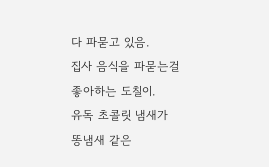다 파묻고 있음.
집사 음식을 파묻는걸 좋아하는 도칠이.
유독 초콜릿 냄새가 똥냄새 같은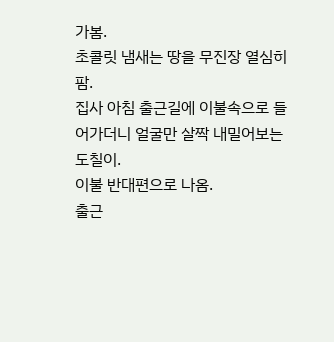가봄.
초콜릿 냄새는 땅을 무진장 열심히 팜.
집사 아침 출근길에 이불속으로 들어가더니 얼굴만 살짝 내밀어보는 도칠이.
이불 반대편으로 나옴.
출근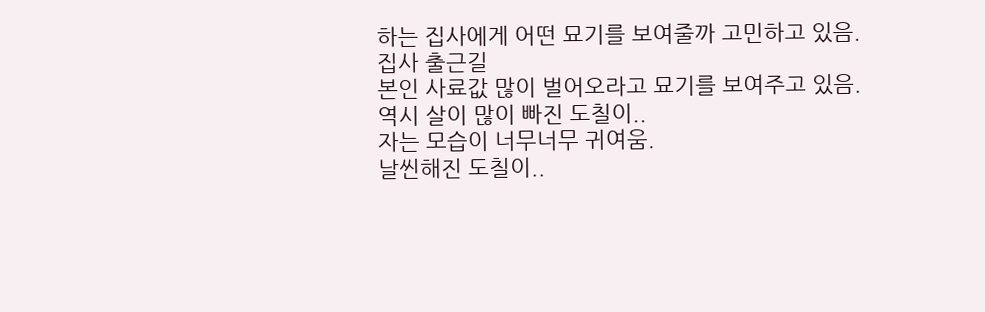하는 집사에게 어떤 묘기를 보여줄까 고민하고 있음.
집사 출근길
본인 사료값 많이 벌어오라고 묘기를 보여주고 있음.
역시 살이 많이 빠진 도칠이..
자는 모습이 너무너무 귀여움.
날씬해진 도칠이..